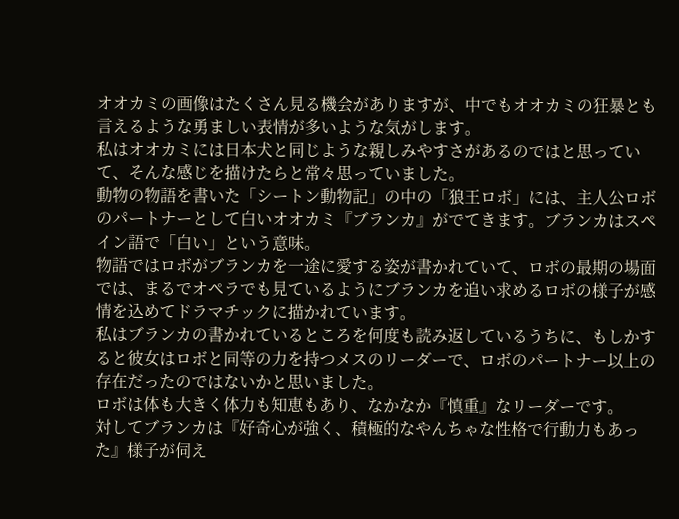オオカミの画像はたくさん見る機会がありますが、中でもオオカミの狂暴とも言えるような勇ましい表情が多いような気がします。
私はオオカミには日本犬と同じような親しみやすさがあるのではと思っていて、そんな感じを描けたらと常々思っていました。
動物の物語を書いた「シートン動物記」の中の「狼王ロボ」には、主人公ロボのパートナーとして白いオオカミ『ブランカ』がでてきます。ブランカはスペイン語で「白い」という意味。
物語ではロボがブランカを一途に愛する姿が書かれていて、ロボの最期の場面では、まるでオペラでも見ているようにブランカを追い求めるロボの様子が感情を込めてドラマチックに描かれています。
私はブランカの書かれているところを何度も読み返しているうちに、もしかすると彼女はロボと同等の力を持つメスのリーダーで、ロボのパートナー以上の存在だったのではないかと思いました。
ロボは体も大きく体力も知恵もあり、なかなか『慎重』なリーダーです。
対してブランカは『好奇心が強く、積極的なやんちゃな性格で行動力もあった』様子が伺え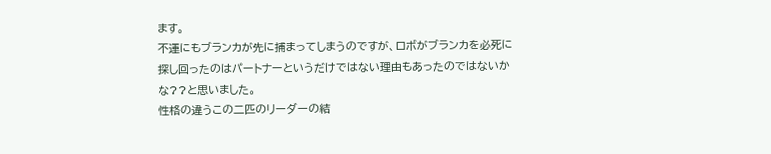ます。
不運にもブランカが先に捕まってしまうのですが、ロボがブランカを必死に探し回ったのはパートナーというだけではない理由もあったのではないかな??と思いました。
性格の違うこの二匹のリーダーの結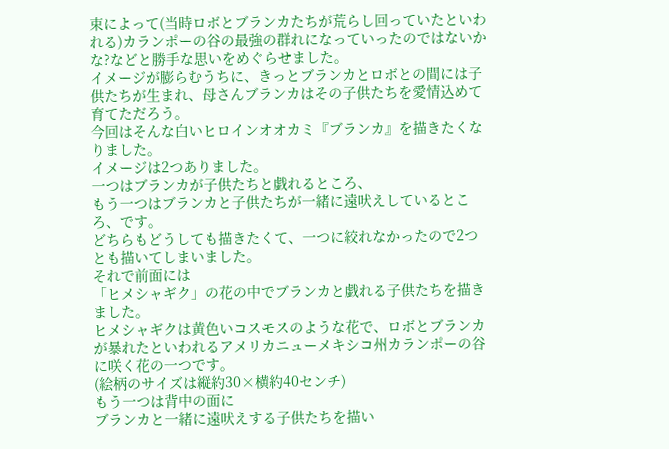束によって(当時ロボとブランカたちが荒らし回っていたといわれる)カランポーの谷の最強の群れになっていったのではないかな?などと勝手な思いをめぐらせました。
イメージが膨らむうちに、きっとブランカとロボとの間には子供たちが生まれ、母さんブランカはその子供たちを愛情込めて育てただろう。
今回はそんな白いヒロインオオカミ『ブランカ』を描きたくなりました。
イメージは2つありました。
一つはブランカが子供たちと戯れるところ、
もう一つはブランカと子供たちが一緒に遠吠えしているところ、です。
どちらもどうしても描きたくて、一つに絞れなかったので2つとも描いてしまいました。
それで前面には
「ヒメシャギク」の花の中でブランカと戯れる子供たちを描きました。
ヒメシャギクは黄色いコスモスのような花で、ロボとブランカが暴れたといわれるアメリカニューメキシコ州カランポーの谷に咲く花の一つです。
(絵柄のサイズは縦約30×横約40センチ)
もう一つは背中の面に
ブランカと一緒に遠吠えする子供たちを描い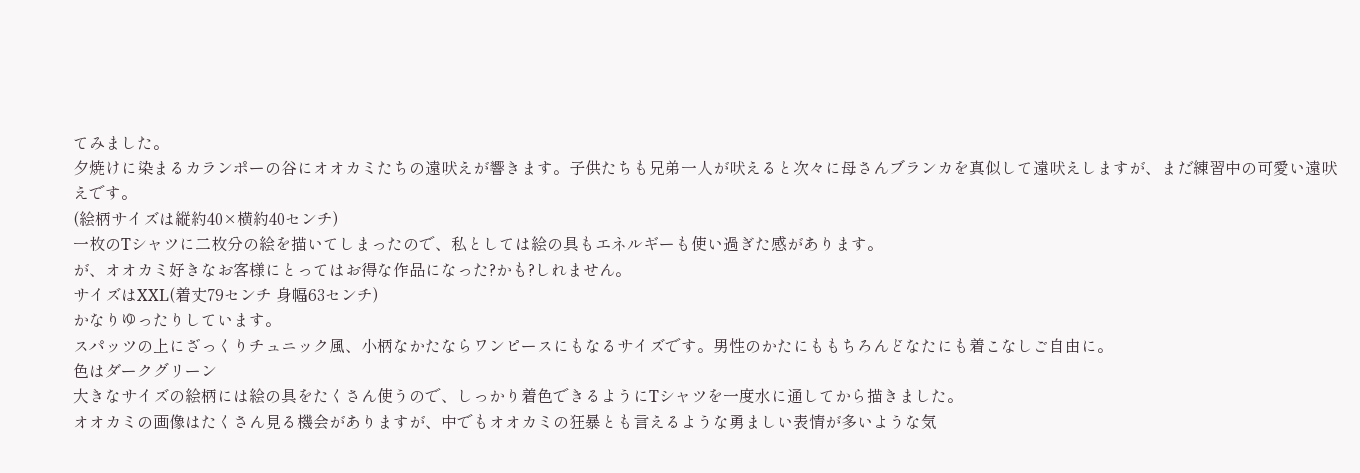てみました。
夕焼けに染まるカランポーの谷にオオカミたちの遠吠えが響きます。子供たちも兄弟一人が吠えると次々に母さんブランカを真似して遠吠えしますが、まだ練習中の可愛い遠吠えです。
(絵柄サイズは縦約40×横約40センチ)
一枚のTシャツに二枚分の絵を描いてしまったので、私としては絵の具もエネルギーも使い過ぎた感があります。
が、オオカミ好きなお客様にとってはお得な作品になった?かも?しれません。
サイズはXXL(着丈79センチ 身幅63センチ)
かなりゆったりしています。
スパッツの上にざっくりチュニック風、小柄なかたならワンピースにもなるサイズです。男性のかたにももちろんどなたにも着こなしご自由に。
色はダークグリーン
大きなサイズの絵柄には絵の具をたくさん使うので、しっかり着色できるようにTシャツを一度水に通してから描きました。
オオカミの画像はたくさん見る機会がありますが、中でもオオカミの狂暴とも言えるような勇ましい表情が多いような気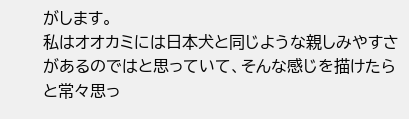がします。
私はオオカミには日本犬と同じような親しみやすさがあるのではと思っていて、そんな感じを描けたらと常々思っ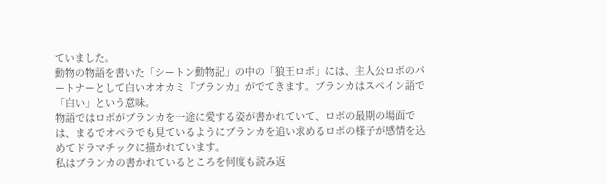ていました。
動物の物語を書いた「シートン動物記」の中の「狼王ロボ」には、主人公ロボのパートナーとして白いオオカミ『ブランカ』がでてきます。ブランカはスペイン語で「白い」という意味。
物語ではロボがブランカを一途に愛する姿が書かれていて、ロボの最期の場面では、まるでオペラでも見ているようにブランカを追い求めるロボの様子が感情を込めてドラマチックに描かれています。
私はブランカの書かれているところを何度も読み返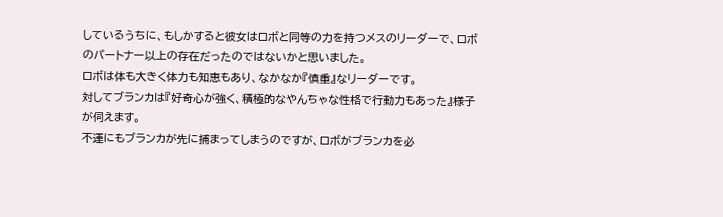しているうちに、もしかすると彼女はロボと同等の力を持つメスのリーダーで、ロボのパートナー以上の存在だったのではないかと思いました。
ロボは体も大きく体力も知恵もあり、なかなか『慎重』なリーダーです。
対してブランカは『好奇心が強く、積極的なやんちゃな性格で行動力もあった』様子が伺えます。
不運にもブランカが先に捕まってしまうのですが、ロボがブランカを必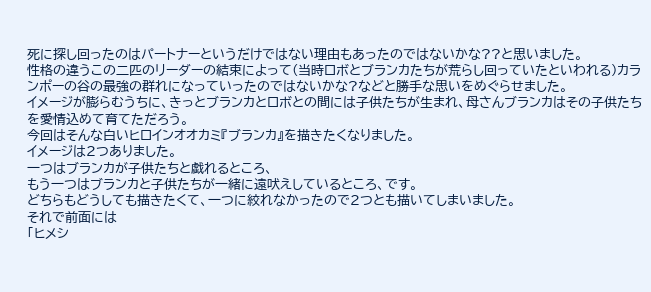死に探し回ったのはパートナーというだけではない理由もあったのではないかな??と思いました。
性格の違うこの二匹のリーダーの結束によって(当時ロボとブランカたちが荒らし回っていたといわれる)カランポーの谷の最強の群れになっていったのではないかな?などと勝手な思いをめぐらせました。
イメージが膨らむうちに、きっとブランカとロボとの間には子供たちが生まれ、母さんブランカはその子供たちを愛情込めて育てただろう。
今回はそんな白いヒロインオオカミ『ブランカ』を描きたくなりました。
イメージは2つありました。
一つはブランカが子供たちと戯れるところ、
もう一つはブランカと子供たちが一緒に遠吠えしているところ、です。
どちらもどうしても描きたくて、一つに絞れなかったので2つとも描いてしまいました。
それで前面には
「ヒメシ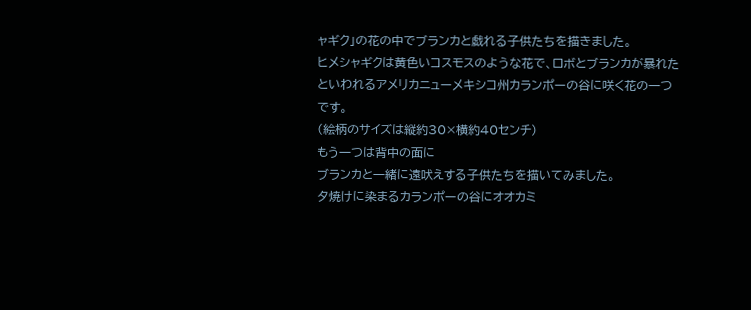ャギク」の花の中でブランカと戯れる子供たちを描きました。
ヒメシャギクは黄色いコスモスのような花で、ロボとブランカが暴れたといわれるアメリカニューメキシコ州カランポーの谷に咲く花の一つです。
(絵柄のサイズは縦約30×横約40センチ)
もう一つは背中の面に
ブランカと一緒に遠吠えする子供たちを描いてみました。
夕焼けに染まるカランポーの谷にオオカミ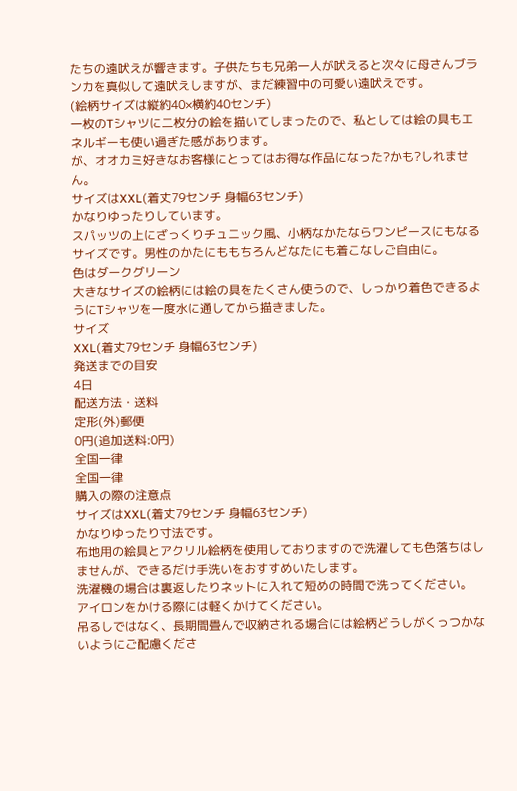たちの遠吠えが響きます。子供たちも兄弟一人が吠えると次々に母さんブランカを真似して遠吠えしますが、まだ練習中の可愛い遠吠えです。
(絵柄サイズは縦約40×横約40センチ)
一枚のTシャツに二枚分の絵を描いてしまったので、私としては絵の具もエネルギーも使い過ぎた感があります。
が、オオカミ好きなお客様にとってはお得な作品になった?かも?しれません。
サイズはXXL(着丈79センチ 身幅63センチ)
かなりゆったりしています。
スパッツの上にざっくりチュニック風、小柄なかたならワンピースにもなるサイズです。男性のかたにももちろんどなたにも着こなしご自由に。
色はダークグリーン
大きなサイズの絵柄には絵の具をたくさん使うので、しっかり着色できるようにTシャツを一度水に通してから描きました。
サイズ
XXL(着丈79センチ 身幅63センチ)
発送までの目安
4日
配送方法・送料
定形(外)郵便
0円(追加送料:0円)
全国一律
全国一律
購入の際の注意点
サイズはXXL(着丈79センチ 身幅63センチ)
かなりゆったり寸法です。
布地用の絵具とアクリル絵柄を使用しておりますので洗濯しても色落ちはしませんが、できるだけ手洗いをおすすめいたします。
洗濯機の場合は裏返したりネットに入れて短めの時間で洗ってください。
アイロンをかける際には軽くかけてください。
吊るしではなく、長期間畳んで収納される場合には絵柄どうしがくっつかないようにご配慮くださ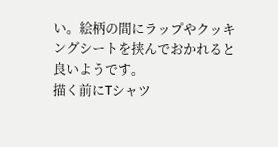い。絵柄の間にラップやクッキングシートを挟んでおかれると良いようです。
描く前にTシャツ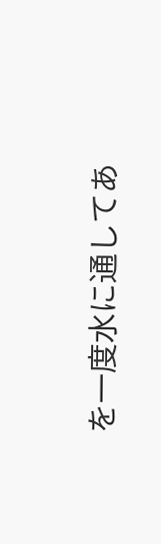を一度水に通してあ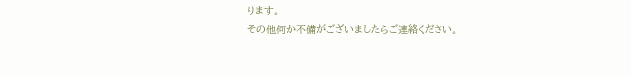ります。
その他何か不備がございましたらご連絡ください。